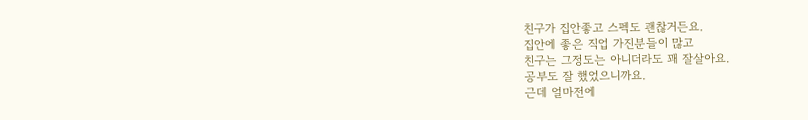친구가 집안좋고 스펙도 괜찮거든요.
집안에 좋은 직업 가진분들이 많고
친구는 그정도는 아니더라도 꽤 잘살아요.
공부도 잘 했었으니까요.
근데 얼마전에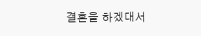결혼을 하겠대서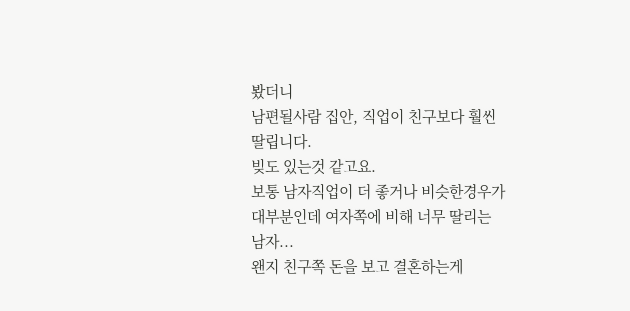봤더니
남편될사람 집안, 직업이 친구보다 훨씬 딸립니다.
빚도 있는것 같고요.
보통 남자직업이 더 좋거나 비슷한경우가 대부분인데 여자쪽에 비해 너무 딸리는 남자...
왠지 친구쪽 돈을 보고 결혼하는게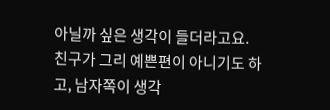아닐까 싶은 생각이 들더라고요.
친구가 그리 예쁜편이 아니기도 하고, 남자쪽이 생각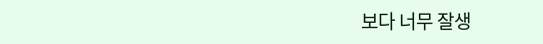보다 너무 잘생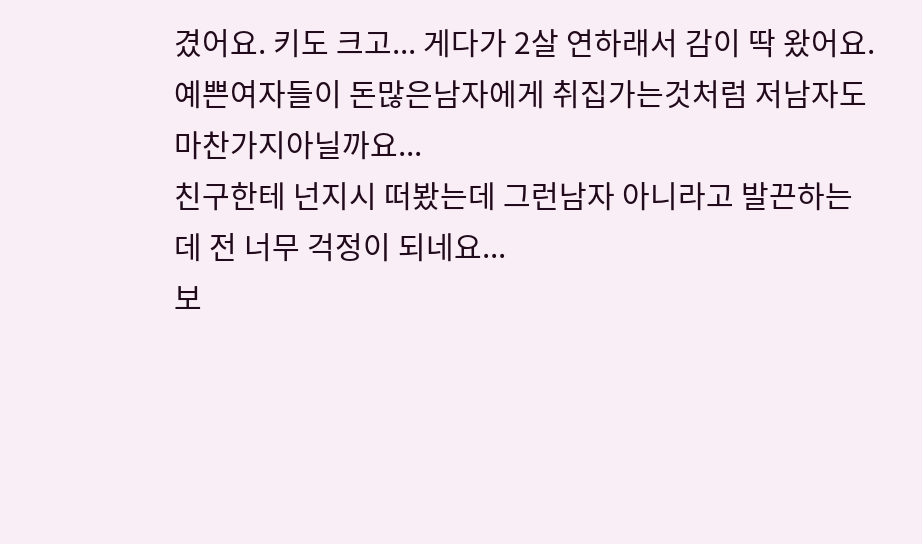겼어요. 키도 크고... 게다가 2살 연하래서 감이 딱 왔어요.
예쁜여자들이 돈많은남자에게 취집가는것처럼 저남자도
마찬가지아닐까요...
친구한테 넌지시 떠봤는데 그런남자 아니라고 발끈하는
데 전 너무 걱정이 되네요...
보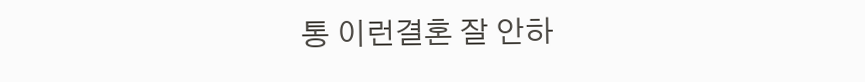통 이런결혼 잘 안하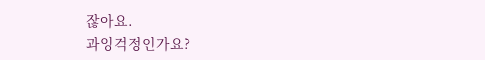잖아요.
과잉걱정인가요?